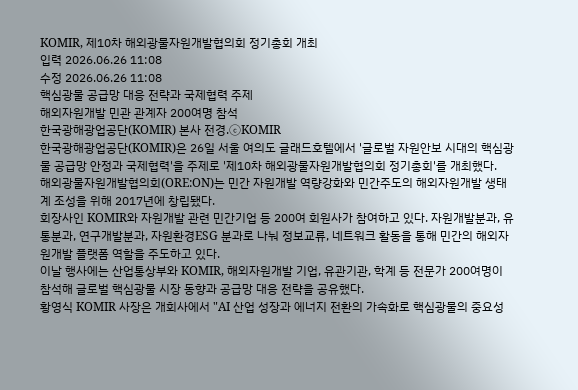KOMIR, 제10차 해외광물자원개발협의회 정기총회 개최
입력 2026.06.26 11:08
수정 2026.06.26 11:08
핵심광물 공급망 대응 전략과 국제협력 주제
해외자원개발 민관 관계자 200여명 참석
한국광해광업공단(KOMIR) 본사 전경.ⓒKOMIR
한국광해광업공단(KOMIR)은 26일 서울 여의도 글래드호텔에서 '글로벌 자원안보 시대의 핵심광물 공급망 안정과 국제협력'을 주제로 '제10차 해외광물자원개발협의회 정기총회'를 개최했다.
해외광물자원개발협의회(ORE:ON)는 민간 자원개발 역량강화와 민간주도의 해외자원개발 생태계 조성을 위해 2017년에 창립됐다.
회장사인 KOMIR와 자원개발 관련 민간기업 등 200여 회원사가 참여하고 있다. 자원개발분과, 유통분과, 연구개발분과, 자원환경ESG 분과로 나눠 정보교류, 네트워크 활동을 통해 민간의 해외자원개발 플랫폼 역할을 주도하고 있다.
이날 행사에는 산업통상부와 KOMIR, 해외자원개발 기업, 유관기관, 학계 등 전문가 200여명이 참석해 글로벌 핵심광물 시장 동향과 공급망 대응 전략을 공유했다.
황영식 KOMIR 사장은 개회사에서 "AI 산업 성장과 에너지 전환의 가속화로 핵심광물의 중요성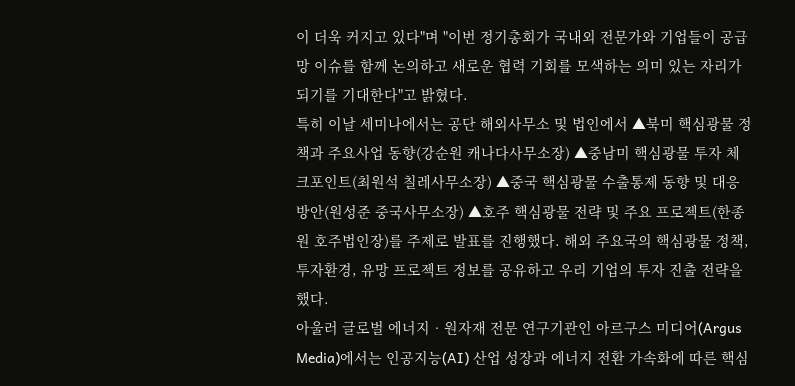이 더욱 커지고 있다"며 "이번 정기총회가 국내외 전문가와 기업들이 공급망 이슈를 함께 논의하고 새로운 협력 기회를 모색하는 의미 있는 자리가 되기를 기대한다"고 밝혔다.
특히 이날 세미나에서는 공단 해외사무소 및 법인에서 ▲북미 핵심광물 정책과 주요사업 동향(강순원 캐나다사무소장) ▲중남미 핵심광물 투자 체크포인트(최원석 칠레사무소장) ▲중국 핵심광물 수출통제 동향 및 대응방안(원성준 중국사무소장) ▲호주 핵심광물 전략 및 주요 프로젝트(한종원 호주법인장)를 주제로 발표를 진행했다. 해외 주요국의 핵심광물 정책, 투자환경, 유망 프로젝트 정보를 공유하고 우리 기업의 투자 진출 전략을 했다.
아울러 글로벌 에너지‧원자재 전문 연구기관인 아르구스 미디어(Argus Media)에서는 인공지능(AI) 산업 성장과 에너지 전환 가속화에 따른 핵심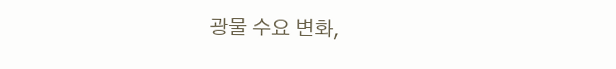광물 수요 변화,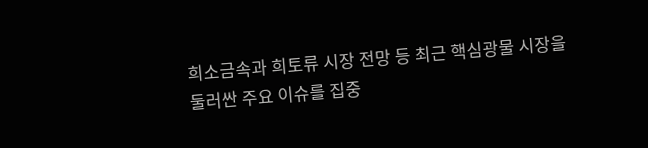희소금속과 희토류 시장 전망 등 최근 핵심광물 시장을 둘러싼 주요 이슈를 집중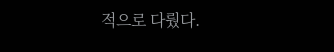적으로 다뤘다.